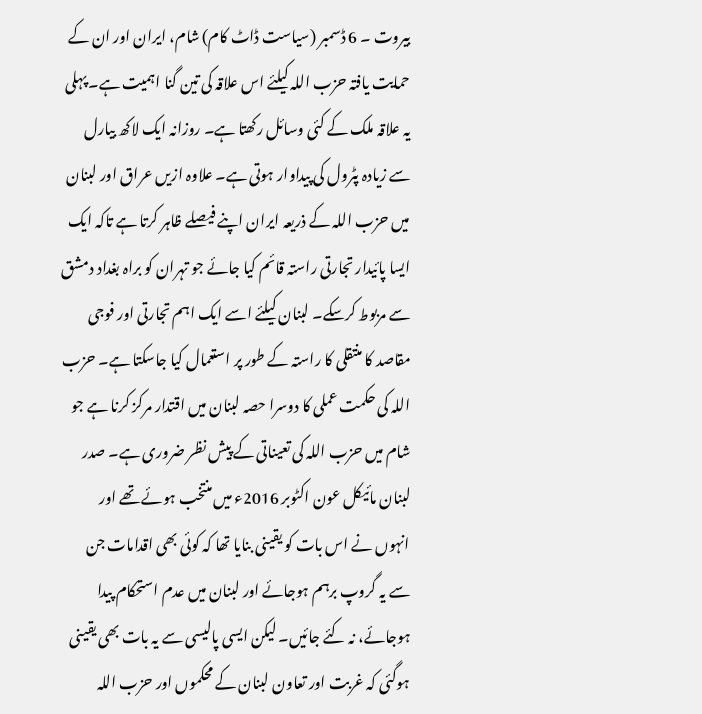بیروت ۔ 6 ڈسمبر (سیاست ڈاٹ کام) شام، ایران اور ان کے حمایت یافتہ حزب اللہ کیلئے اس علاقہ کی تین گنا اہمیت ہے۔ پہلی یہ علاقہ ملک کے کئی وسائل رکھتا ہے۔ روزانہ ایک لاکھ بیارل سے زیادہ پٹرول کی پیداوار ہوتی ہے۔ علاوہ ازیں عراق اور لبنان میں حزب اللہ کے ذریعہ ایران اپنے فیصلے ظاہر کرتا ہے تاکہ ایک ایسا پائیدار تجارتی راستہ قائم کیا جائے جو تہران کو براہ بغداد دمشق سے مربوط کرسکے۔ لبنان کیلئے اسے ایک اہم تجارتی اور فوجی مقاصد کا منتقلی کا راستہ کے طور پر استعمال کیا جاسکتا ہے۔ حزب اللہ کی حکمت عملی کا دوسرا حصہ لبنان میں اقتدار مرکز کرنا ہے جو شام میں حزب اللہ کی تعیناتی کے پیش نظر ضروری ہے۔ صدر لبنان مائیکل عون اکٹوبر 2016ء میں منتخب ہوئے تھے اور انہوں نے اس بات کو یقینی بنایا تھا کہ کوئی بھی اقدامات جن سے یہ گروپ برہم ہوجائے اور لبنان میں عدم استحکام پیدا ہوجائے، نہ کئے جائیں۔ لیکن ایسی پالیسی سے یہ بات بھی یقینی ہوگئی کہ غربت اور تعاون لبنان کے محکموں اور حزب اللہ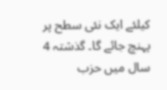کیلئے ایک نئی سطح پر پہنچ جائے گا۔ گذشتہ 4 سال میں حزب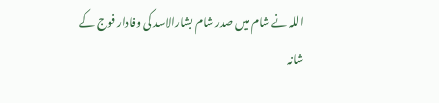اللہ نے شام میں صدر شام بشارالاسد کی وفادار فوج کے شانہ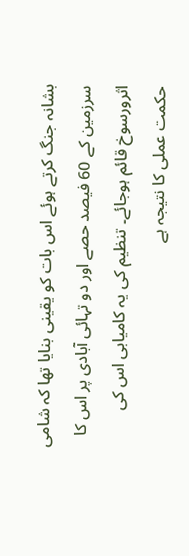بشانہ جنگ کرتے ہوئے اس بات کو یقینی بنایا تھا کہ شامی سرزمین کے 60 فیصد حصے اور دو تہائی آبادی پر اس کا اثرورسوخ قائم ہوجائے۔ تنظیم کی یہ کامیابی اس کی حکمت عملی کا نتیجہ ہے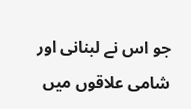جو اس نے لبنانی اور شامی علاقوں میں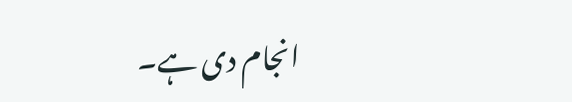انجام دی ہے۔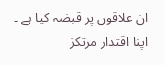ان علاقوں پر قبضہ کیا ہے ۔ اپنا اقتدار مرتکز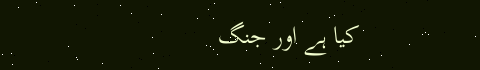کیا ہے اور جنگ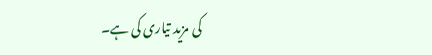کی مزید تیاری کی ہے۔